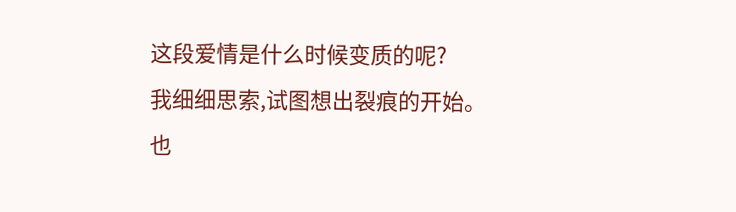这段爱情是什么时候变质的呢?
我细细思索,试图想出裂痕的开始。
也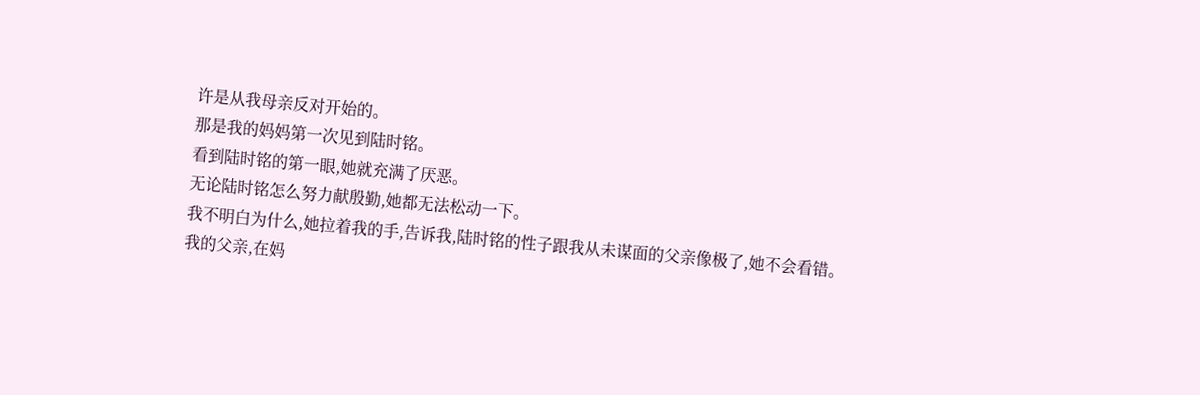许是从我母亲反对开始的。
那是我的妈妈第一次见到陆时铭。
看到陆时铭的第一眼,她就充满了厌恶。
无论陆时铭怎么努力献殷勤,她都无法松动一下。
我不明白为什么,她拉着我的手,告诉我,陆时铭的性子跟我从未谋面的父亲像极了,她不会看错。
我的父亲,在妈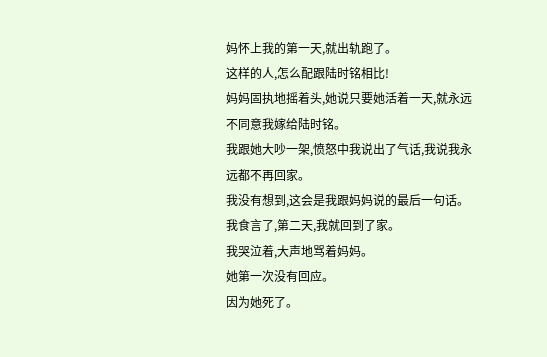妈怀上我的第一天,就出轨跑了。
这样的人,怎么配跟陆时铭相比!
妈妈固执地摇着头,她说只要她活着一天,就永远不同意我嫁给陆时铭。
我跟她大吵一架,愤怒中我说出了气话,我说我永远都不再回家。
我没有想到,这会是我跟妈妈说的最后一句话。
我食言了,第二天,我就回到了家。
我哭泣着,大声地骂着妈妈。
她第一次没有回应。
因为她死了。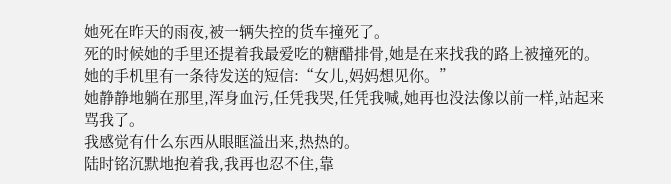她死在昨天的雨夜,被一辆失控的货车撞死了。
死的时候她的手里还提着我最爱吃的糖醋排骨,她是在来找我的路上被撞死的。
她的手机里有一条待发送的短信:“女儿,妈妈想见你。”
她静静地躺在那里,浑身血污,任凭我哭,任凭我喊,她再也没法像以前一样,站起来骂我了。
我感觉有什么东西从眼眶溢出来,热热的。
陆时铭沉默地抱着我,我再也忍不住,靠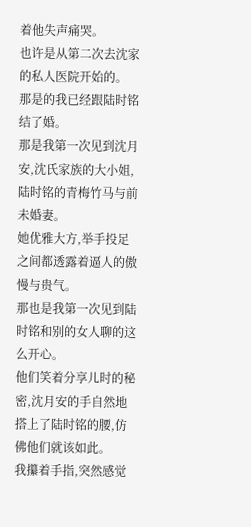着他失声痛哭。
也许是从第二次去沈家的私人医院开始的。
那是的我已经跟陆时铭结了婚。
那是我第一次见到沈月安,沈氏家族的大小姐,陆时铭的青梅竹马与前未婚妻。
她优雅大方,举手投足之间都透露着逼人的傲慢与贵气。
那也是我第一次见到陆时铭和别的女人聊的这么开心。
他们笑着分享儿时的秘密,沈月安的手自然地搭上了陆时铭的腰,仿佛他们就该如此。
我攥着手指,突然感觉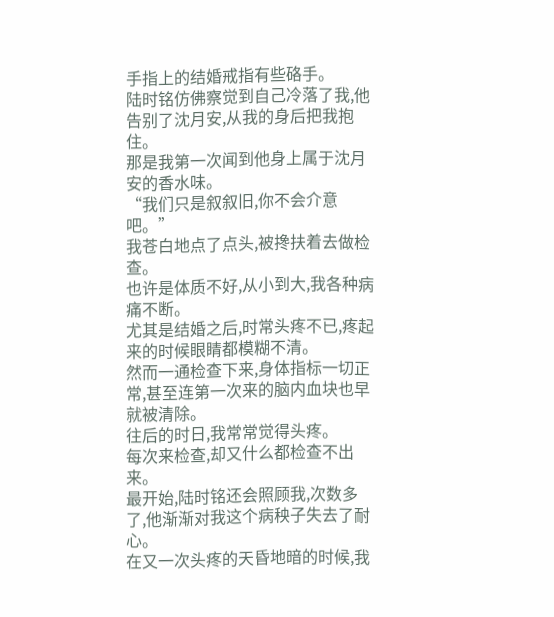手指上的结婚戒指有些硌手。
陆时铭仿佛察觉到自己冷落了我,他告别了沈月安,从我的身后把我抱住。
那是我第一次闻到他身上属于沈月安的香水味。
“我们只是叙叙旧,你不会介意吧。”
我苍白地点了点头,被搀扶着去做检查。
也许是体质不好,从小到大,我各种病痛不断。
尤其是结婚之后,时常头疼不已,疼起来的时候眼睛都模糊不清。
然而一通检查下来,身体指标一切正常,甚至连第一次来的脑内血块也早就被清除。
往后的时日,我常常觉得头疼。
每次来检查,却又什么都检查不出来。
最开始,陆时铭还会照顾我,次数多了,他渐渐对我这个病秧子失去了耐心。
在又一次头疼的天昏地暗的时候,我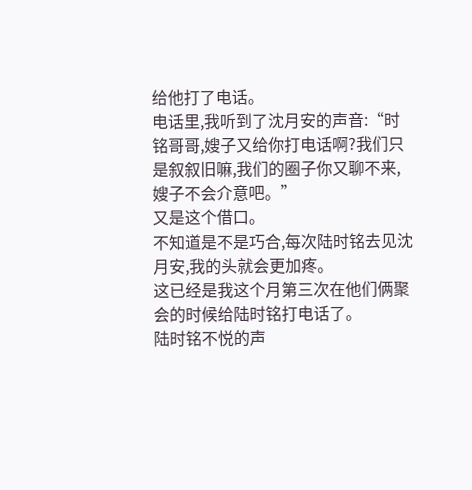给他打了电话。
电话里,我听到了沈月安的声音:“时铭哥哥,嫂子又给你打电话啊?我们只是叙叙旧嘛,我们的圈子你又聊不来,嫂子不会介意吧。”
又是这个借口。
不知道是不是巧合,每次陆时铭去见沈月安,我的头就会更加疼。
这已经是我这个月第三次在他们俩聚会的时候给陆时铭打电话了。
陆时铭不悦的声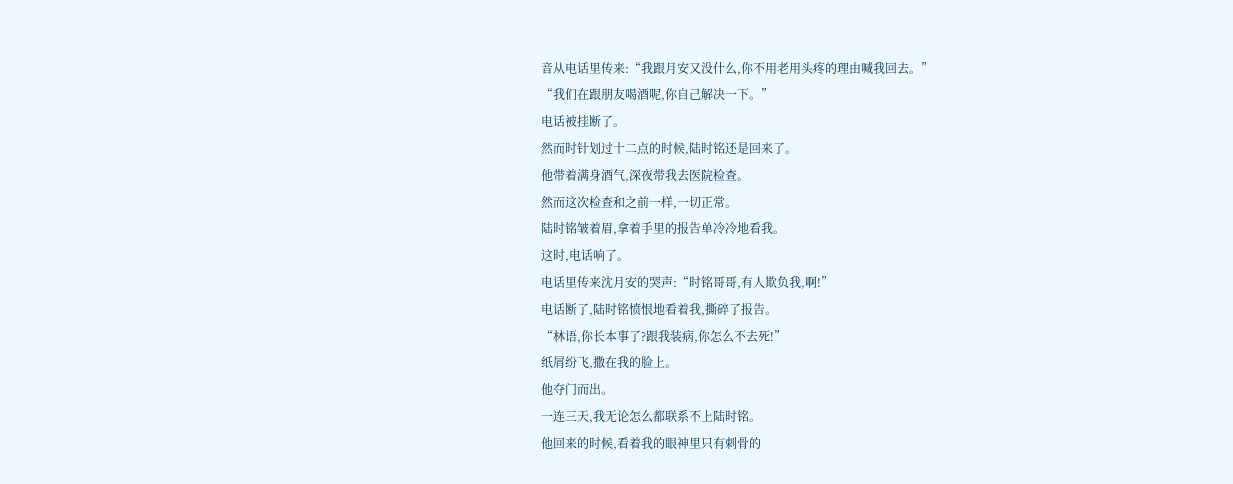音从电话里传来:“我跟月安又没什么,你不用老用头疼的理由喊我回去。”
“我们在跟朋友喝酒呢,你自己解决一下。”
电话被挂断了。
然而时针划过十二点的时候,陆时铭还是回来了。
他带着满身酒气,深夜带我去医院检查。
然而这次检查和之前一样,一切正常。
陆时铭皱着眉,拿着手里的报告单冷冷地看我。
这时,电话响了。
电话里传来沈月安的哭声:“时铭哥哥,有人欺负我,啊!”
电话断了,陆时铭愤恨地看着我,撕碎了报告。
“林语,你长本事了?跟我装病,你怎么不去死!”
纸屑纷飞,撒在我的脸上。
他夺门而出。
一连三天,我无论怎么都联系不上陆时铭。
他回来的时候,看着我的眼神里只有刺骨的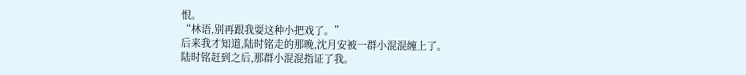恨。
“林语,别再跟我耍这种小把戏了。”
后来我才知道,陆时铭走的那晚,沈月安被一群小混混缠上了。
陆时铭赶到之后,那群小混混指证了我。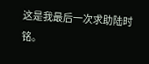这是我最后一次求助陆时铭。